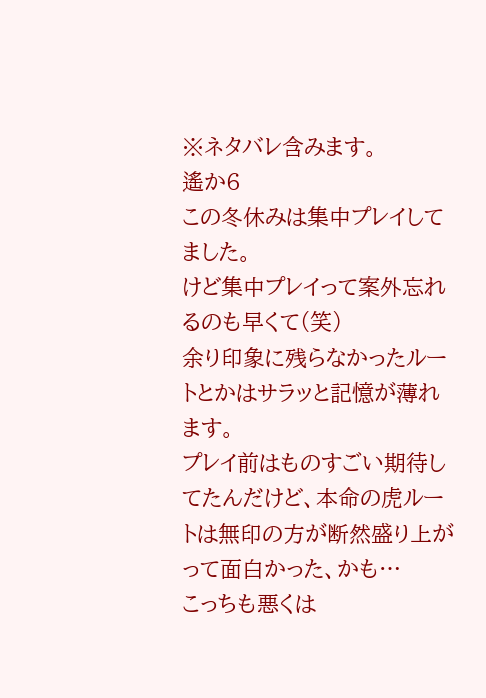※ネタバレ含みます。
遙か6
この冬休みは集中プレイしてました。
けど集中プレイって案外忘れるのも早くて(笑)
余り印象に残らなかったルートとかはサラッと記憶が薄れます。
プレイ前はものすごい期待してたんだけど、本命の虎ルートは無印の方が断然盛り上がって面白かった、かも…
こっちも悪くは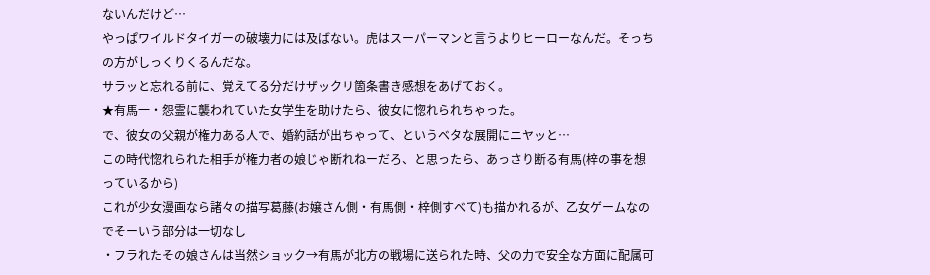ないんだけど…
やっぱワイルドタイガーの破壊力には及ばない。虎はスーパーマンと言うよりヒーローなんだ。そっちの方がしっくりくるんだな。
サラッと忘れる前に、覚えてる分だけザックリ箇条書き感想をあげておく。
★有馬一・怨霊に襲われていた女学生を助けたら、彼女に惚れられちゃった。
で、彼女の父親が権力ある人で、婚約話が出ちゃって、というベタな展開にニヤッと…
この時代惚れられた相手が権力者の娘じゃ断れねーだろ、と思ったら、あっさり断る有馬(梓の事を想っているから)
これが少女漫画なら諸々の描写葛藤(お嬢さん側・有馬側・梓側すべて)も描かれるが、乙女ゲームなのでそーいう部分は一切なし
・フラれたその娘さんは当然ショック→有馬が北方の戦場に送られた時、父の力で安全な方面に配属可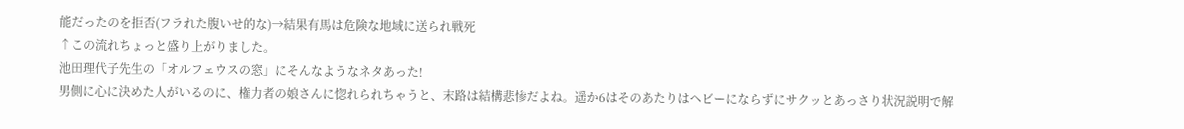能だったのを拒否(フラれた腹いせ的な)→結果有馬は危険な地域に送られ戦死
↑この流れちょっと盛り上がりました。
池田理代子先生の「オルフェウスの窓」にそんなようなネタあった!
男側に心に決めた人がいるのに、権力者の娘さんに惚れられちゃうと、末路は結構悲惨だよね。遥か6はそのあたりはヘビーにならずにサクッとあっさり状況説明で解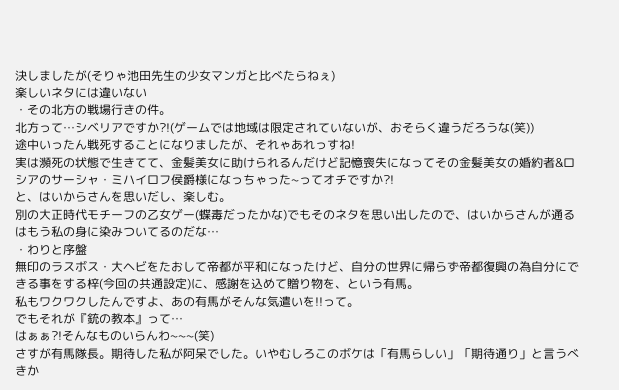決しましたが(そりゃ池田先生の少女マンガと比べたらねぇ)
楽しいネタには違いない
・その北方の戦場行きの件。
北方って…シベリアですか?!(ゲームでは地域は限定されていないが、おそらく違うだろうな(笑))
途中いったん戦死することになりましたが、それゃあれっすね!
実は瀕死の状態で生きてて、金髪美女に助けられるんだけど記憶喪失になってその金髪美女の婚約者&ロシアのサーシャ・ミハイロフ侯爵様になっちゃった~ってオチですか?!
と、はいからさんを思いだし、楽しむ。
別の大正時代モチーフの乙女ゲー(蝶毒だったかな)でもそのネタを思い出したので、はいからさんが通るはもう私の身に染みついてるのだな…
・わりと序盤
無印のラスボス・大ヘビをたおして帝都が平和になったけど、自分の世界に帰らず帝都復興の為自分にできる事をする梓(今回の共通設定)に、感謝を込めて贈り物を、という有馬。
私もワクワクしたんですよ、あの有馬がそんな気遣いを!!って。
でもそれが『銃の教本』って…
はぁぁ?!そんなものいらんわ~~~(笑)
さすが有馬隊長。期待した私が阿呆でした。いやむしろこのボケは「有馬らしい」「期待通り」と言うべきか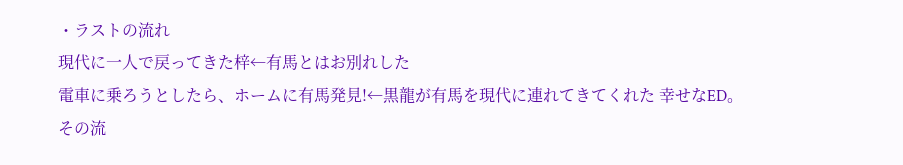・ラストの流れ
現代に一人で戻ってきた梓←有馬とはお別れした
電車に乗ろうとしたら、ホームに有馬発見!←黒龍が有馬を現代に連れてきてくれた 幸せなED。
その流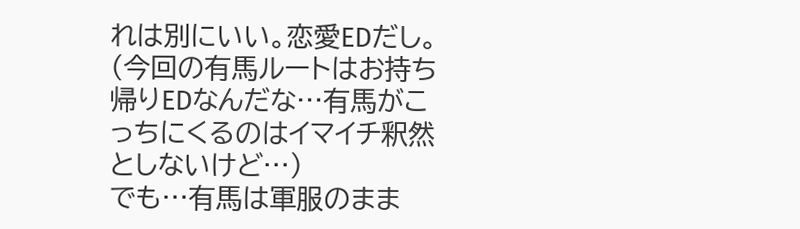れは別にいい。恋愛EDだし。
(今回の有馬ルートはお持ち帰りEDなんだな…有馬がこっちにくるのはイマイチ釈然としないけど…)
でも…有馬は軍服のまま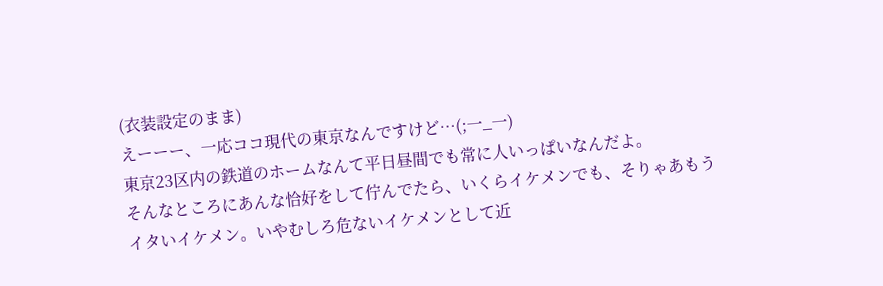(衣装設定のまま)
えーーー、一応ココ現代の東京なんですけど…(;一_一)
東京23区内の鉄道のホームなんて平日昼間でも常に人いっぱいなんだよ。
そんなところにあんな恰好をして佇んでたら、いくらイケメンでも、そりゃあもうイタいイケメン。いやむしろ危ないイケメンとして近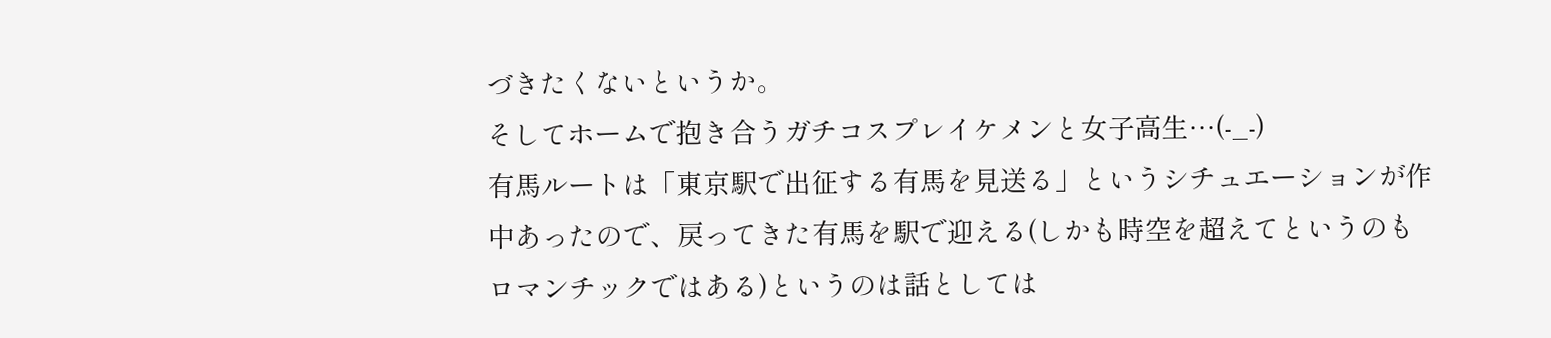づきたくないというか。
そしてホームで抱き合うガチコスプレイケメンと女子高生…(-_-)
有馬ルートは「東京駅で出征する有馬を見送る」というシチュエーションが作中あったので、戻ってきた有馬を駅で迎える(しかも時空を超えてというのもロマンチックではある)というのは話としては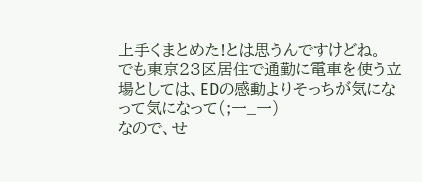上手くまとめた!とは思うんですけどね。
でも東京23区居住で通勤に電車を使う立場としては、EDの感動よりそっちが気になって気になって(;一_一)
なので、せ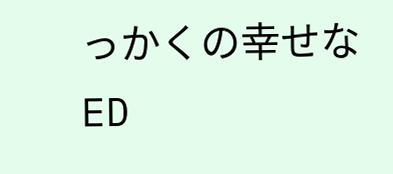っかくの幸せなED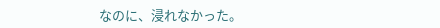なのに、浸れなかった。